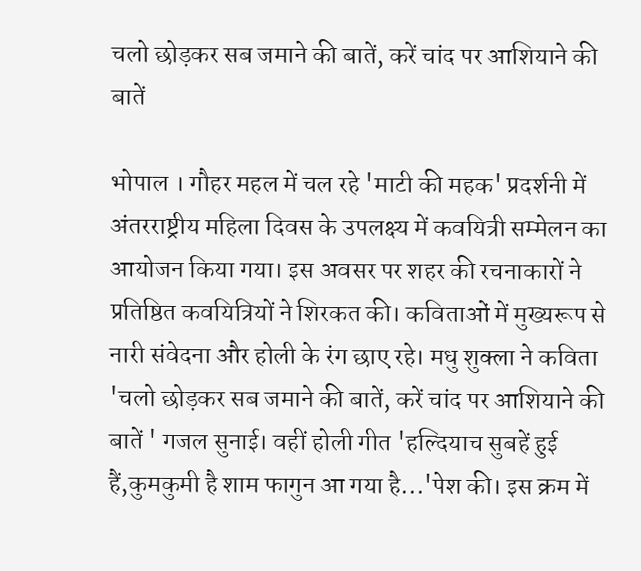चलो छोड़कर सब जमाने की बातें, करें चांद पर आशियाने की बातें

भोपाल । गौहर महल में चल रहे 'माटी की महक' प्रदर्शनी में अंतरराष्ट्रीय महिला दिवस के उपलक्ष्य में कवयित्री सम्मेलन का आयोजन किया गया। इस अवसर पर शहर की रचनाकारों ने प्रतिष्ठित कवयित्रियों ने शिरकत की। कविताओं में मुख्यरूप से नारी संवेदना और होली के रंग छाए रहे। मधु शुक्ला ने कविता 'चलो छोड़कर सब जमाने की बातें, करें चांद पर आशियाने की बातें ' गजल सुनाई। वहीं होली गीत 'हल्दियाच सुबहें हुई हैं,कुमकुमी है शाम फागुन आ गया है...'पेश की। इस क्रम में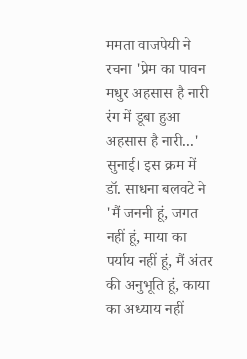ममता वाजपेयी ने रचना 'प्रेम का पावन मधुर अहसास है नारी रंग में डूबा हुआ अहसास है नारी...' सुनाई। इस क्रम में डॉ. साधना बलवटे ने 'मैं जननी हूं, जगत नहीं हूं, माया का पर्याय नहीं हूं, मैं अंतर की अनुभूति हूं, काया का अध्याय नहीं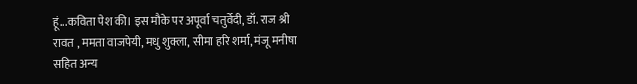हूं...कविता पेश की। इस मौके पर अपूर्वा चतुर्वेदी, डॉ. राज श्री रावत , ममता वाजपेयी, मधु शुक्ला, सीमा हरि शर्मा, मंजू मनीषा सहित अन्य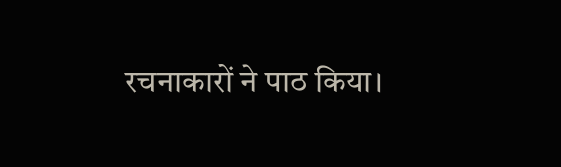रचनाकारों ने पाठ किया।